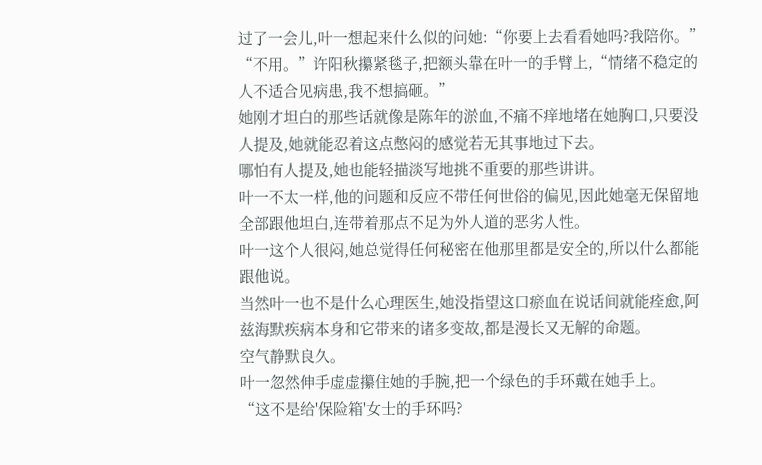过了一会儿,叶一想起来什么似的问她:“你要上去看看她吗?我陪你。”
“不用。”许阳秋攥紧毯子,把额头靠在叶一的手臂上,“情绪不稳定的人不适合见病患,我不想搞砸。”
她刚才坦白的那些话就像是陈年的淤血,不痛不痒地堵在她胸口,只要没人提及,她就能忍着这点憋闷的感觉若无其事地过下去。
哪怕有人提及,她也能轻描淡写地挑不重要的那些讲讲。
叶一不太一样,他的问题和反应不带任何世俗的偏见,因此她毫无保留地全部跟他坦白,连带着那点不足为外人道的恶劣人性。
叶一这个人很闷,她总觉得任何秘密在他那里都是安全的,所以什么都能跟他说。
当然叶一也不是什么心理医生,她没指望这口瘀血在说话间就能痊愈,阿兹海默疾病本身和它带来的诸多变故,都是漫长又无解的命题。
空气静默良久。
叶一忽然伸手虚虚攥住她的手腕,把一个绿色的手环戴在她手上。
“这不是给'保险箱'女士的手环吗?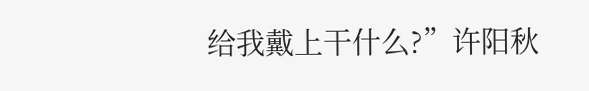给我戴上干什么?”许阳秋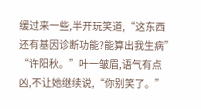缓过来一些,半开玩笑道,“这东西还有基因诊断功能?能算出我生病”
“许阳秋。”叶一皱眉,语气有点凶,不让她继续说,“你别笑了。”